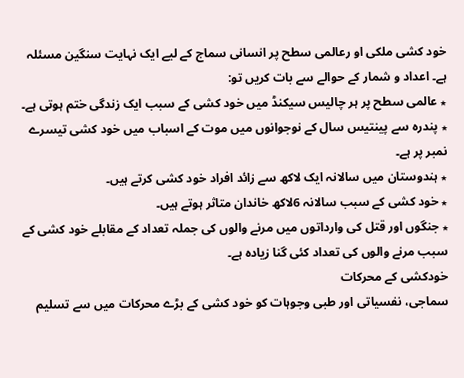خود کشی ملکی او رعالمی سطح پر انسانی سماج کے لیے ایک نہایت سنگین مسئلہ ہے۔ اعداد و شمار کے حوالے سے بات کریں تو:
٭ عالمی سطح پر ہر چالیس سیکنڈ میں خود کشی کے سبب ایک زندگی ختم ہوتی ہے۔
٭ پندرہ سے پینتیس سال کے نوجوانوں میں موت کے اسباب میں خود کشی تیسرے نمبر پر ہے۔
٭ ہندوستان میں سالانہ ایک لاکھ سے زائد افراد خود کشی کرتے ہیں۔
٭ خود کشی کے سبب سالانہ 6لاکھ خاندان متاثر ہوتے ہیں۔
٭ جنگوں اور قتل کی وارداتوں میں مرنے والوں کی جملہ تعداد کے مقابلے خود کشی کے سبب مرنے والوں کی تعداد کئی گنا زیادہ ہے۔
خودکشی کے محرکات
سماجی، نفسیاتی اور طبی وجوہات کو خود کشی کے بڑے محرکات میں سے تسلیم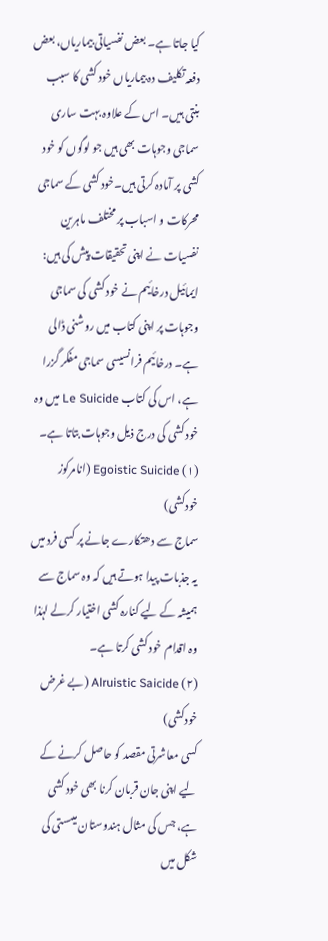کیا جاتا ہے۔ بعض نفسیاتی بیماریاں، بعض دفعہ تکلیف دہ بیماریاں خود کشی کا سبب بنتی ہیں۔ اس کے علاوہ بہت ساری سماجی وجوہات بھی ہیں جو لوگوں کو خود کشی پر آمادہ کرتی ہیں۔خود کشی کے سماجی محرکات و اسباب پر مختلف ماہرین نفسیات نے اپنی تحقیقات پیش کی ہیں:
ایمائیل درخائیم نے خود کشی کی سماجی وجوہات پر اپنی کتاب میں روشنی ڈالی ہے۔ درخائیم فرانسیسی سماجی مفکر گزرا ہے، اس کی کتاب Le Suicide میں وہ خود کشی کی درج ذیل وجوہات بتاتا ہے۔
(۱) Egoistic Suicide (انامرکوز خودکشی)
سماج سے دھتکارے جانے پر کسی فرد میں یہ جذبات پیدا ہوتے ہیں کہ وہ سماج سے ہمیشہ کے لیے کنارہ کشی اختیار کرلے لہٰذا وہ اقدام خود کشی کرتا ہے۔
(۲) Alruistic Saicide (بے غرض خودکشی)
کسی معاشرتی مقصد کو حاصل کرنے کے لیے اپنی جان قربان کرنا بھی خود کشی ہے، جس کی مثال ہندوستان میںستی کی شکل میں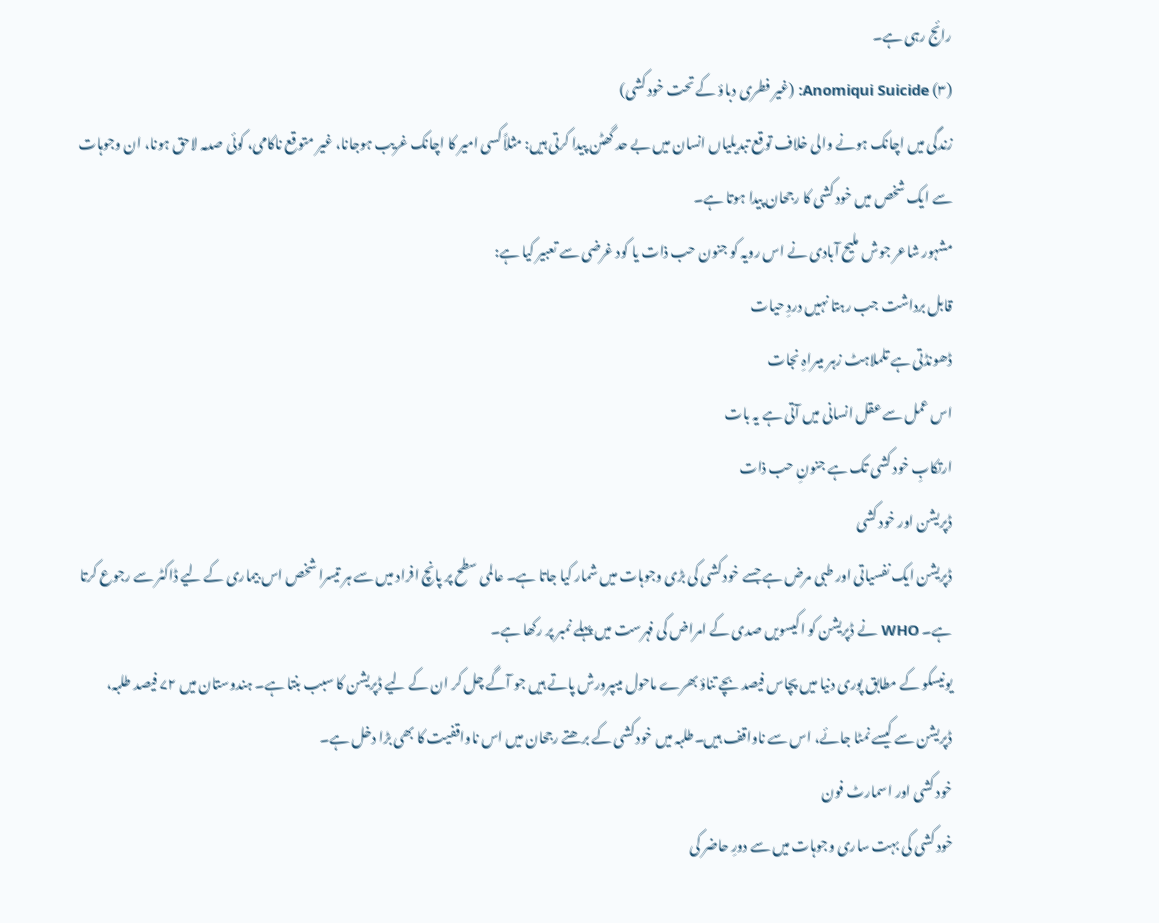رائج رہی ہے۔
(۳) Anomiqui Suicide: (غیر فطری دباؤ کے تحت خود کشی)
زندگی میں اچانک ہونے والی خلاف توقع تبدیلیاں انسان میں بے حد گھٹن پیدا کرتی ہیں: مثلاً کسی امیر کا اچانک غریب ہوجانا، غیر متوقع ناکامی، کوئی صدمہ لاحق ہونا، ان وجوہات سے ایک شخص میں خود کشی کا رجحان پیدا ہوتا ہے۔
مشہور شاعر جوش ملیح آبادی نے اس رویہ کو جنون حب ذات یا کود غرضی سے تعبیر کیا ہے:
قابل برداشت جب رہتا نہیں دردِ حیات
ڈھونڈتی ہے تلملاہٹ زہر میںراہِ نجات
اس عمل سے عقل انسانی میں آتی ہے یہ بات
ارتکابِ خود کشی تک ہے جنونِ حب ذات
ڈپریشن اور خود کشی
ڈپریشن ایک نفسیاتی اور طبی مرض ہے جسے خود کشی کی بڑی وجوہات میں شمار کیا جاتا ہے۔ عالمی سطح پر پانچ افراد میں سے ہر تیسرا شخص اس بیماری کے لیے ڈاکٹر سے رجوع کرتا ہے۔ WHO نے ڈپریشن کو اکیسویں صدی کے امراض کی فہرست میں پہلے نمبر پر رکھا ہے۔
یونیسکو کے مطابق پوری دنیا میں پچاس فیصد بچے تناؤ بھرے ماحول میںپرورش پاتے ہیں جو آگے چل کر ان کے لیے ڈپریشن کا سبب بنتا ہے۔ ہندوستان میں ۷۲ فیصد طلبہ، ڈپریشن سے کیسے نمٹا جائے، اس سے ناواقف ہیں۔طلبہ میں خود کشی کے برھتے رجحان میں اس ناواقفیت کا بھی بڑا دخل ہے۔
خود کشی اور اسمارٹ فون
خود کشی کی بہت ساری وجوہات میں سے دورِ حاضر کی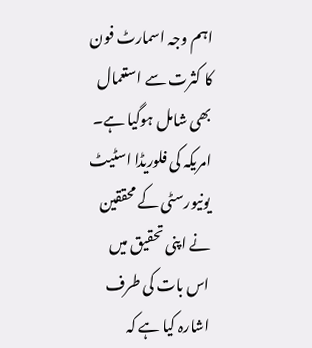اہم وجہ اسمارٹ فون کا کثرت سے استعمال بھی شامل ہوگیا ہے۔
امریکہ کی فلوریڈا اسٹیٹ یونیورسٹی کے محققین نے اپنی تحقیق میں اس بات کی طرف اشارہ کیا ہے کہ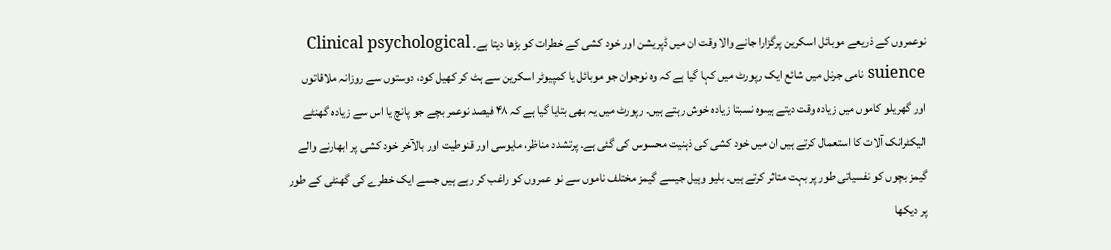نوعمروں کے ذریعے موبائل اسکرین پرگزارا جانے والا وقت ان میں ڈپریشن اور خود کشی کے خطرات کو بڑھا دیتا ہے۔ Clinical psychological suience نامی جرنل میں شائع ایک رپورٹ میں کہا گیا ہے کہ وہ نوجوان جو موبائل یا کمپیوٹر اسکرین سے ہٹ کر کھیل کود، دوستوں سے روزانہ ملاقاتوں اور گھریلو کاموں میں زیادہ وقت دیتے ہیںوہ نسبتا زیادہ خوش رہتے ہیں۔ رپورٹ میں یہ بھی بتایا گیا ہے کہ ۴۸ فیصد نوعمر بچے جو پانچ یا اس سے زیادہ گھنٹے الیکٹرانک آلات کا استعمال کرتے ہیں ان میں خود کشی کی ذہنیت محسوس کی گئی ہے۔ پرتشدد مناظر، مایوسی اور قنوطیت اور بالآخر خود کشی پر ابھارنے والے گیمز بچوں کو نفسیاتی طور پر بہت متاثر کرتے ہیں۔ بلیو وہیل جیسے گیمز مختلف ناموں سے نو عمروں کو راغب کر رہے ہیں جسے ایک خطرے کی گھنٹی کے طور پر دیکھا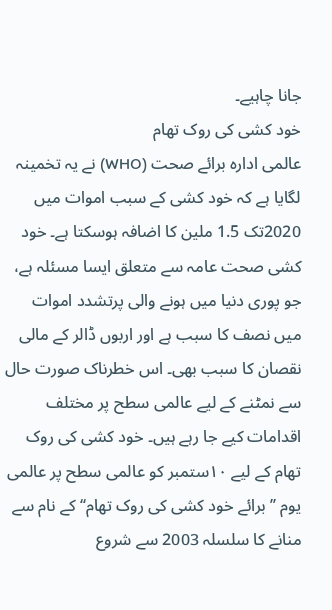جانا چاہیے۔
خود کشی کی روک تھام
عالمی ادارہ برائے صحت (WHO) نے یہ تخمینہ لگایا ہے کہ خود کشی کے سبب اموات میں 2020تک 1.5 ملین کا اضافہ ہوسکتا ہے۔ خود کشی صحت عامہ سے متعلق ایسا مسئلہ ہے، جو پوری دنیا میں ہونے والی پرتشدد اموات میں نصف کا سبب ہے اور اربوں ڈالر کے مالی نقصان کا سبب بھی۔ اس خطرناک صورت حال سے نمٹنے کے لیے عالمی سطح پر مختلف اقدامات کیے جا رہے ہیں۔ خود کشی کی روک تھام کے لیے ۱۰ستمبر کو عالمی سطح پر عالمی یوم ’’برائے خود کشی کی روک تھام‘‘ کے نام سے منانے کا سلسلہ 2003 سے شروع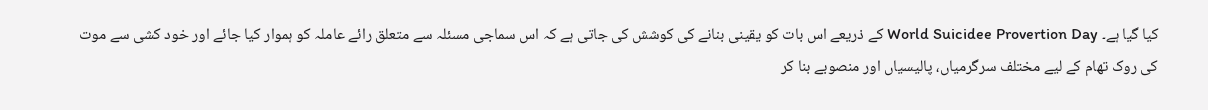کیا گیا ہے۔ World Suicidee Provertion Day کے ذریعے اس بات کو یقینی بنانے کی کوشش کی جاتی ہے کہ اس سماجی مسئلہ سے متعلق رائے عاملہ کو ہموار کیا جائے اور خود کشی سے موت کی روک تھام کے لیے مختلف سرگرمیاں، پالیسیاں اور منصوبے بنا کر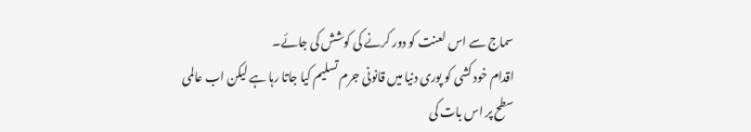سماج سے اس لعنت کو دور کرنے کی کوشش کی جائے۔
اقدام خود کشی کو پوری دنیا میں قانونی جرم تسلیم کیا جاتا رہا ہے لیکن اب عالمی سطح پر اس بات کی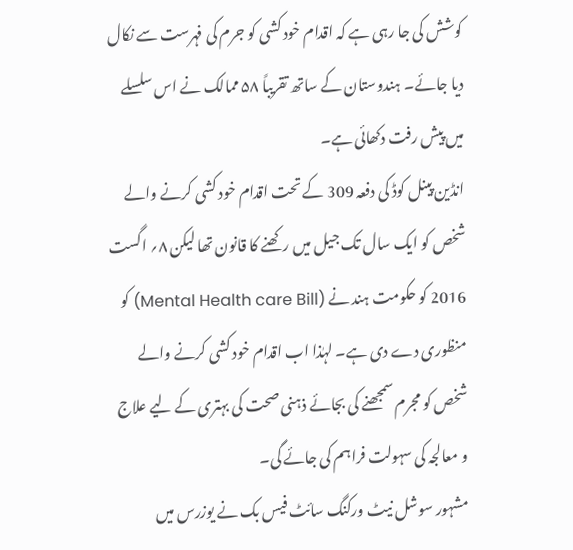کوشش کی جا رہی ہے کہ اقدام خود کشی کو جرم کی فہرست سے نکال دیا جائے۔ ہندوستان کے ساتھ تقریباً ۵۸ ممالک نے اس سلسلے میں پیش رفت دکھائی ہے۔
انڈین پینل کوڈ کی دفعہ 309 کے تحت اقدام خود کشی کرنے والے شخص کو ایک سال تک جیل میں رکھنے کا قانون تھا لیکن ۸؍ اگست 2016 کو حکومت ہند نے (Mental Health care Bill) کو منظوری دے دی ہے۔ لہٰذا اب اقدام خود کشی کرنے والے شخص کو مجرم سمجھنے کی بجائے ذہنی صحت کی بہتری کے لیے علاج و معالجہ کی سہولت فراہم کی جائے گی۔
مشہور سوشل نیٹ ورکنگ سائٹ فیس بک نے یوزرس میں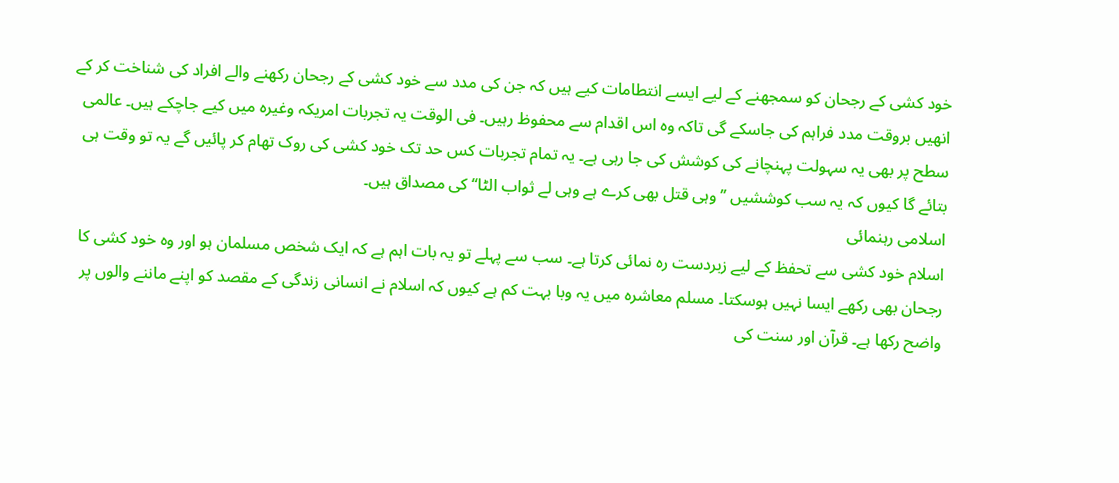خود کشی کے رجحان کو سمجھنے کے لیے ایسے انتطامات کیے ہیں کہ جن کی مدد سے خود کشی کے رجحان رکھنے والے افراد کی شناخت کر کے انھیں بروقت مدد فراہم کی جاسکے گی تاکہ وہ اس اقدام سے محفوظ رہیں۔ فی الوقت یہ تجربات امریکہ وغیرہ میں کیے جاچکے ہیں۔ عالمی سطح پر بھی یہ سہولت پہنچانے کی کوشش کی جا رہی ہے۔ یہ تمام تجربات کس حد تک خود کشی کی روک تھام کر پائیں گے یہ تو وقت ہی بتائے گا کیوں کہ یہ سب کوششیں ’’وہی قتل بھی کرے ہے وہی لے ثواب الٹا‘‘ کی مصداق ہیں۔
اسلامی رہنمائی
اسلام خود کشی سے تحفظ کے لیے زبردست رہ نمائی کرتا ہے۔ سب سے پہلے تو یہ بات اہم ہے کہ ایک شخص مسلمان ہو اور وہ خود کشی کا رجحان بھی رکھے ایسا نہیں ہوسکتا۔ مسلم معاشرہ میں یہ وبا بہت کم ہے کیوں کہ اسلام نے انسانی زندگی کے مقصد کو اپنے ماننے والوں پر واضح رکھا ہے۔ قرآن اور سنت کی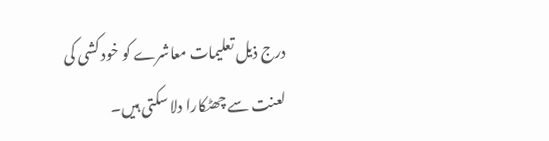درج ذیل تعلیمات معاشرے کو خود کشی کی لعنت سے چھٹکارا دلا سکتی ہیں۔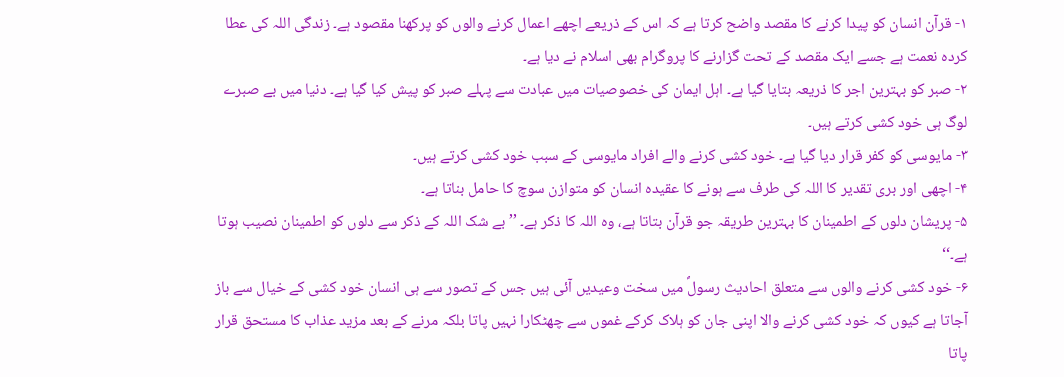۱- قرآن انسان کو پیدا کرنے کا مقصد واضح کرتا ہے کہ اس کے ذریعے اچھے اعمال کرنے والوں کو پرکھنا مقصود ہے۔ زندگی اللہ کی عطا کردہ نعمت ہے جسے ایک مقصد کے تحت گزارنے کا پروگرام بھی اسلام نے دیا ہے۔
۲- صبر کو بہترین اجر کا ذریعہ بتایا گیا ہے۔ اہل ایمان کی خصوصیات میں عبادت سے پہلے صبر کو پیش کیا گیا ہے۔ دنیا میں بے صبرے لوگ ہی خود کشی کرتے ہیں۔
۳- مایوسی کو کفر قرار دیا گیا ہے۔ خود کشی کرنے والے افراد مایوسی کے سبب خود کشی کرتے ہیں۔
۴- اچھی اور بری تقدیر کا اللہ کی طرف سے ہونے کا عقیدہ انسان کو متوازن سوچ کا حامل بناتا ہے۔
۵- پریشان دلوں کے اطمینان کا بہترین طریقہ جو قرآن بتاتا ہے، وہ اللہ کا ذکر ہے۔ ’’بے شک اللہ کے ذکر سے دلوں کو اطمینان نصیب ہوتا ہے۔‘‘
۶- خود کشی کرنے والوں سے متعلق احادیث رسولؐ میں سخت وعیدیں آئی ہیں جس کے تصور سے ہی انسان خود کشی کے خیال سے باز آجاتا ہے کیوں کہ خود کشی کرنے والا اپنی جان کو ہلاک کرکے غموں سے چھٹکارا نہیں پاتا بلکہ مرنے کے بعد مزید عذاب کا مستحق قرار پاتا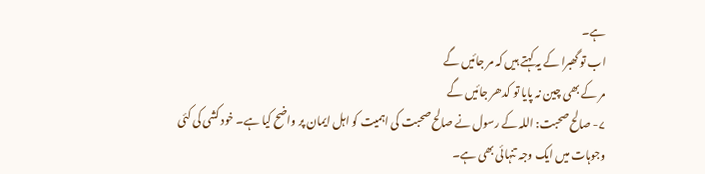ہے۔
اب تو گھبرا کے یہ کہتے ہیں کہ مر جائیں گے
مر کے بھی چین نہ پایا تو کدھر جائیں گے
۷- صالح صحبت: اللہ کے رسول نے صالح صحبت کی اہمیت کو اہل ایمان پر واضح کیا ہے۔ خود کشی کی کئی وجوہات میں ایک وجہ تنہائی بھی ہے۔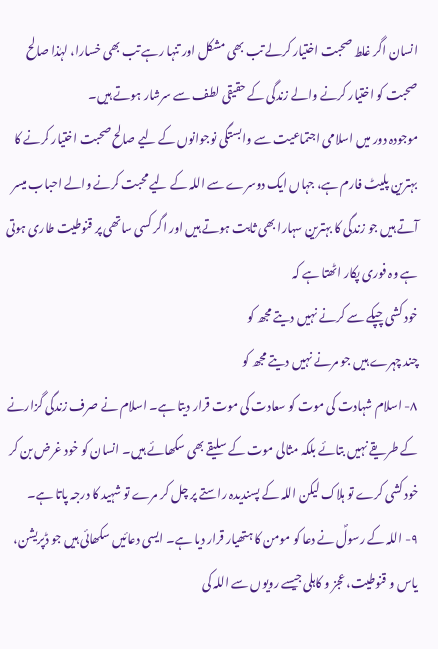انسان اگر غلط صحبت اختیار کرلے تب بھی مشکل اور تنہا رہے تب بھی خسارا، لہٰذا صالح صحبت کو اختیار کرنے والے زندگی کے حقیقی لطف سے سرشار ہوتے ہیں۔
موجودہ دور میں اسلامی اجتماعیت سے وابستگی نوجوانوں کے لیے صالح صحبت اختیار کرنے کا بہترین پلیٹ فارم ہے، جہاں ایک دوسرے سے اللہ کے لیے محبت کرنے والے احباب میسر آتے ہیں جو زندگی کا بہترین سہارا بھی ثابت ہوتے ہیں اور اگر کسی ساتھی پر قنوطیت طاری ہوتی ہے وہ فوری پکار اٹھتا ہے کہ
خود کشی چپکے سے کرنے نہیں دیتے مجھ کو
چند چہرے ہیں جو مرنے نہیں دیتے مجھ کو
۸- اسلام شہادت کی موت کو سعادت کی موت قرار دیتا ہے۔ اسلام نے صرف زندگی گزارنے کے طریقے نہیں بتائے بلکہ مثالی موت کے سلیقے بھی سکھائے ہیں۔ انسان کو خود غرض بن کر خود کشی کرے تو ہلاک لیکن اللہ کے پسندیدہ راستے پر چل کر مرے تو شہید کا درجہ پاتا ہے۔
۹- اللہ کے رسولؐ نے دعا کو مومن کا ہتھیار قرار دیا ہے۔ ایسی دعائیں سکھائی ہیں جو ڈپریشن، یاس و قنوطیت، عجز و کاہلی جیسے رویوں سے اللہ کی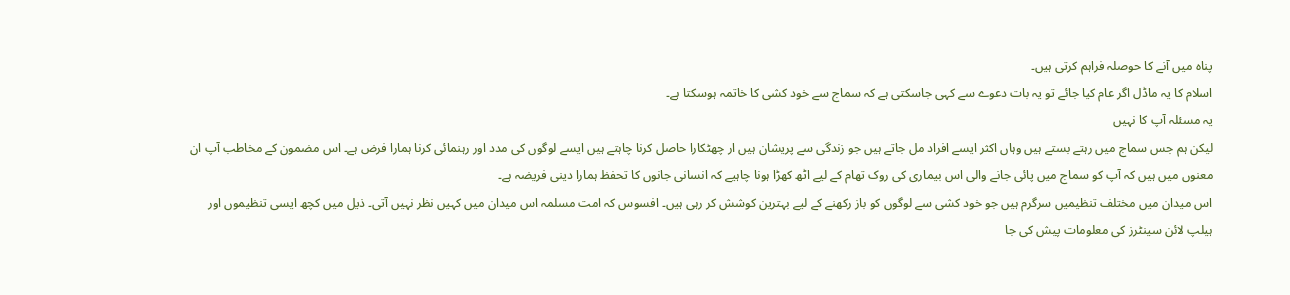پناہ میں آنے کا حوصلہ فراہم کرتی ہیں۔
اسلام کا یہ ماڈل اگر عام کیا جائے تو یہ بات دعوے سے کہی جاسکتی ہے کہ سماج سے خود کشی کا خاتمہ ہوسکتا ہے۔
یہ مسئلہ آپ کا نہیں
لیکن ہم جس سماج میں رہتے بستے ہیں وہاں اکثر ایسے افراد مل جاتے ہیں جو زندگی سے پریشان ہیں ار چھٹکارا حاصل کرنا چاہتے ہیں ایسے لوگوں کی مدد اور رہنمائی کرنا ہمارا فرض ہے۔ اس مضمون کے مخاطب آپ ان معنوں میں ہیں کہ آپ کو سماج میں پائی جانے والی اس بیماری کی روک تھام کے لیے اٹھ کھڑا ہونا چاہیے کہ انسانی جانوں کا تحفظ ہمارا دینی فریضہ ہے۔
اس میدان میں مختلف تنظیمیں سرگرم ہیں جو خود کشی سے لوگوں کو باز رکھنے کے لیے بہترین کوشش کر رہی ہیں۔ افسوس کہ امت مسلمہ اس میدان میں کہیں نظر نہیں آتی۔ ذیل میں کچھ ایسی تنظیموں اور ہیلپ لائن سینٹرز کی معلومات پیش کی جا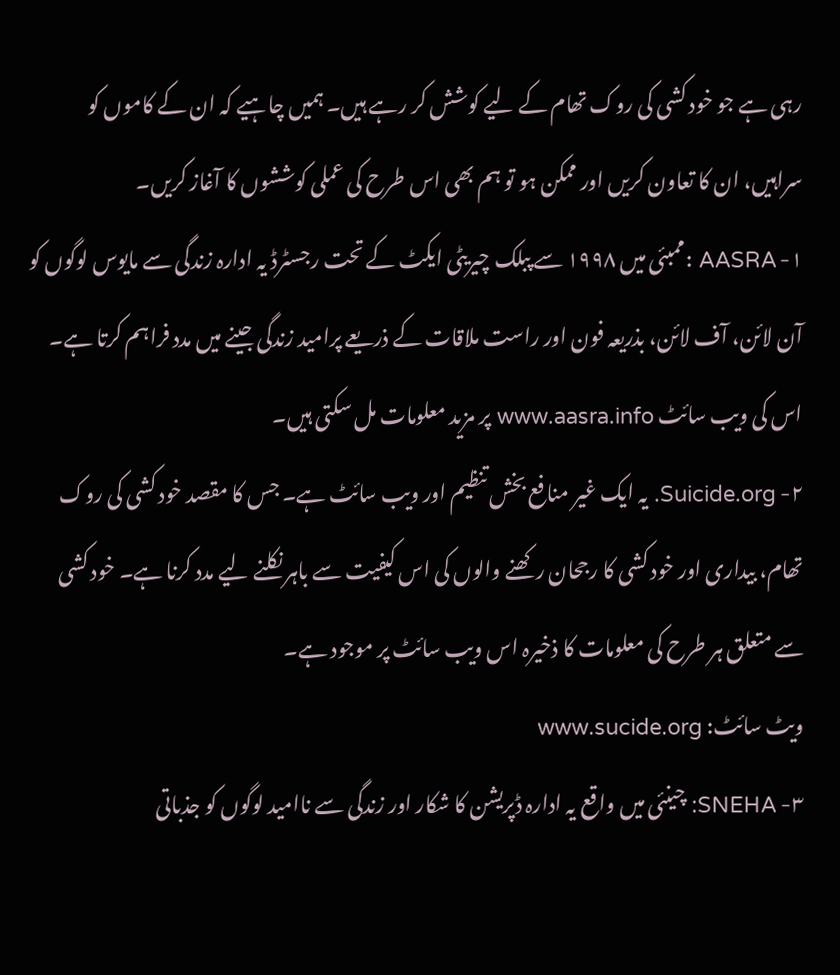رہی ہے جو خود کشی کی روک تھام کے لیے کوشش کر رہے ہیں۔ ہمیں چاہیے کہ ان کے کاموں کو سراہیں، ان کا تعاون کریں اور ممکن ہو تو ہم بھی اس طرح کی عملی کوششوں کا آغاز کریں۔
۱- AASRA :ممبئی میں ۱۹۹۸ سے پبلک چیریٹی ایکٹ کے تحت رجسٹرڈ یہ ادارہ زندگی سے مایوس لوگوں کو آن لائن، آف لائن، بذریعہ فون اور راست ملاقات کے ذریعے پرامید زندگی جینے میں مدد فراہم کرتا ہے۔ اس کی ویب سائٹ www.aasra.info پر مزید معلومات مل سکتی ہیں۔
۲- Suicide.org. یہ ایک غیر منافع بخش تنظیم اور ویب سائٹ ہے۔ جس کا مقصد خود کشی کی روک تھام، بیداری اور خود کشی کا رجحان رکھنے والوں کی اس کیفیت سے باہر نکلنے لیے مدد کرنا ہے۔ خود کشی سے متعلق ہر طرح کی معلومات کا ذخیرہ اس ویب سائٹ پر موجود ہے۔
ویٹ سائٹ: www.sucide.org
۳- SNEHA: چینئی میں واقع یہ ادارہ ڈپریشن کا شکار اور زندگی سے ناامید لوگوں کو جذباتی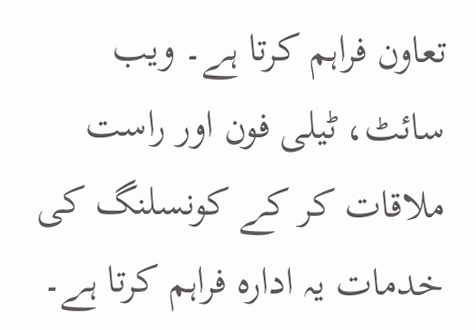تعاون فراہم کرتا ہے۔ ویب سائٹ، ٹیلی فون اور راست ملاقات کر کے کونسلنگ کی خدمات یہ ادارہ فراہم کرتا ہے۔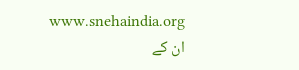www.snehaindia.org
ان کے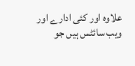علاوہ اور کئی ادارے اور ویب سائٹس ہیں جو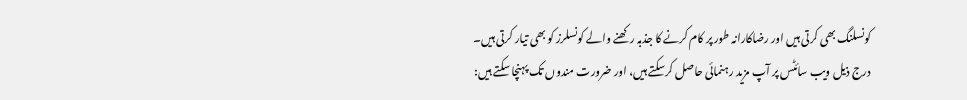کونسلنگ بھی کرتی ہیں اور رضاکارانہ طور پر کام کرنے کا جذبہ رکھنے والے کونسلرز کو بھی تیار کرتی ہیں۔ درج ذیل ویب سائٹس پر آپ مزید رہنمائی حاصل کرسکتے ہیں، اور ضرورت مندوں تک پہنچا سکتے ہیں: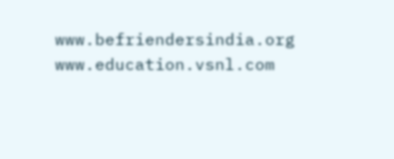www.befriendersindia.org
www.education.vsnl.com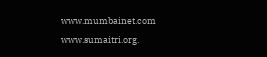www.mumbainet.com
www.sumaitri.org.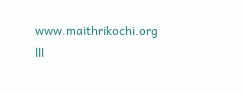www.maithrikochi.org
lll